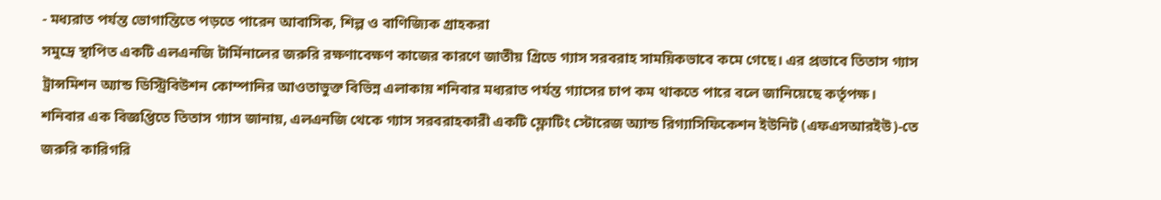- মধ্যরাত পর্যন্ত ভোগান্তিতে পড়তে পারেন আবাসিক, শিল্প ও বাণিজ্যিক গ্রাহকরা
সমুদ্রে স্থাপিত একটি এলএনজি টার্মিনালের জরুরি রক্ষণাবেক্ষণ কাজের কারণে জাতীয় গ্রিডে গ্যাস সরবরাহ সাময়িকভাবে কমে গেছে। এর প্রভাবে তিতাস গ্যাস ট্রান্সমিশন অ্যান্ড ডিস্ট্রিবিউশন কোম্পানির আওতাভুক্ত বিভিন্ন এলাকায় শনিবার মধ্যরাত পর্যন্ত গ্যাসের চাপ কম থাকতে পারে বলে জানিয়েছে কর্তৃপক্ষ।
শনিবার এক বিজ্ঞপ্তিতে তিতাস গ্যাস জানায়, এলএনজি থেকে গ্যাস সরবরাহকারী একটি ফ্লোটিং স্টোরেজ অ্যান্ড রিগ্যাসিফিকেশন ইউনিট (এফএসআরইউ)-তে জরুরি কারিগরি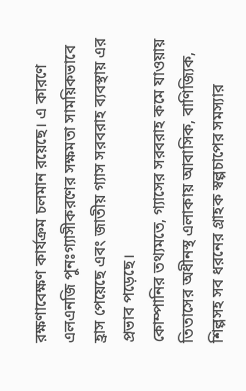রক্ষণাবেক্ষণ কার্যক্রম চলমান রয়েছে। এ কারণে এলএনজি পুনঃগ্যাসীকরণের সক্ষমতা সাময়িকভাবে হ্রাস পেয়েছে এবং জাতীয় গ্যাস সরবরাহ ব্যবস্থায় এর প্রভাব পড়েছে।
কোম্পানির তথ্যমতে, গ্যাসের সরবরাহ কমে যাওয়ায় তিতাসের অধীনস্থ এলাকায় আবাসিক, বাণিজ্যিক, শিল্পসহ সব ধরনের গ্রাহক স্বল্পচাপের সমস্যার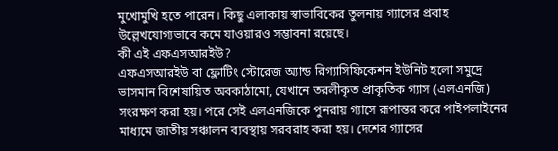মুখোমুখি হতে পারেন। কিছু এলাকায় স্বাভাবিকের তুলনায় গ্যাসের প্রবাহ উল্লেখযোগ্যভাবে কমে যাওয়ারও সম্ভাবনা রয়েছে।
কী এই এফএসআরইউ?
এফএসআরইউ বা ফ্লোটিং স্টোরেজ অ্যান্ড রিগ্যাসিফিকেশন ইউনিট হলো সমুদ্রে ভাসমান বিশেষায়িত অবকাঠামো, যেখানে তরলীকৃত প্রাকৃতিক গ্যাস (এলএনজি) সংরক্ষণ করা হয়। পরে সেই এলএনজিকে পুনরায় গ্যাসে রূপান্তর করে পাইপলাইনের মাধ্যমে জাতীয় সঞ্চালন ব্যবস্থায় সরবরাহ করা হয়। দেশের গ্যাসের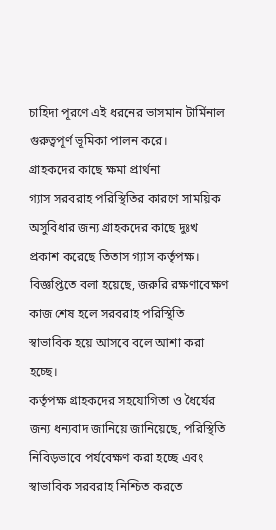চাহিদা পূরণে এই ধরনের ভাসমান টার্মিনাল গুরুত্বপূর্ণ ভূমিকা পালন করে।
গ্রাহকদের কাছে ক্ষমা প্রার্থনা
গ্যাস সরবরাহ পরিস্থিতির কারণে সাময়িক অসুবিধার জন্য গ্রাহকদের কাছে দুঃখ প্রকাশ করেছে তিতাস গ্যাস কর্তৃপক্ষ। বিজ্ঞপ্তিতে বলা হয়েছে, জরুরি রক্ষণাবেক্ষণ কাজ শেষ হলে সরবরাহ পরিস্থিতি স্বাভাবিক হয়ে আসবে বলে আশা করা হচ্ছে।
কর্তৃপক্ষ গ্রাহকদের সহযোগিতা ও ধৈর্যের জন্য ধন্যবাদ জানিয়ে জানিয়েছে, পরিস্থিতি নিবিড়ভাবে পর্যবেক্ষণ করা হচ্ছে এবং স্বাভাবিক সরবরাহ নিশ্চিত করতে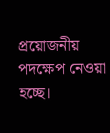প্রয়োজনীয় পদক্ষেপ নেওয়া হচ্ছে।